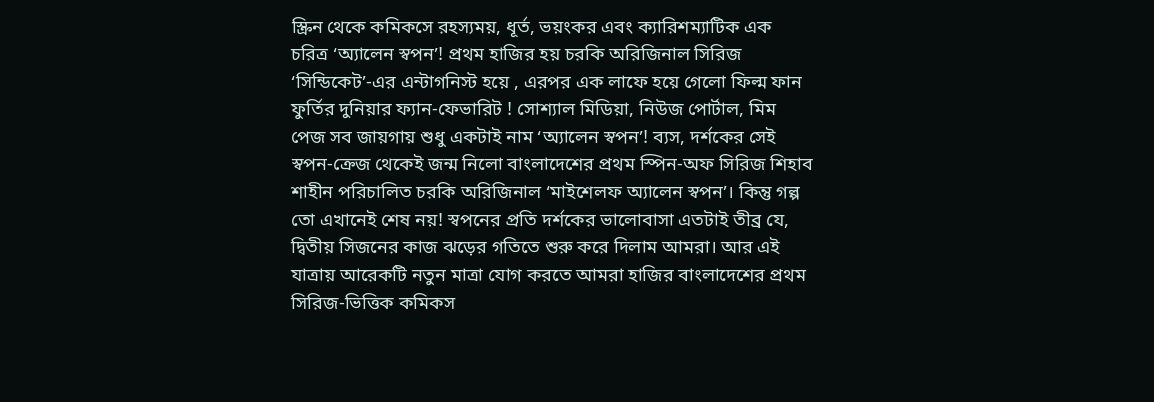স্ক্রিন থেকে কমিকসে রহস্যময়, ধূর্ত, ভয়ংকর এবং ক্যারিশম্যাটিক এক চরিত্র ‘অ্যালেন স্বপন’! প্রথম হাজির হয় চরকি অরিজিনাল সিরিজ ‘সিন্ডিকেট’-এর এন্টাগনিস্ট হয়ে , এরপর এক লাফে হয়ে গেলো ফিল্ম ফান ফুর্তির দুনিয়ার ফ্যান-ফেভারিট ! সোশ্যাল মিডিয়া, নিউজ পোর্টাল, মিম পেজ সব জায়গায় শুধু একটাই নাম ‘অ্যালেন স্বপন’! ব্যস, দর্শকের সেই স্বপন-ক্রেজ থেকেই জন্ম নিলো বাংলাদেশের প্রথম স্পিন-অফ সিরিজ শিহাব শাহীন পরিচালিত চরকি অরিজিনাল ‘মাইশেলফ অ্যালেন স্বপন’। কিন্তু গল্প তো এখানেই শেষ নয়! স্বপনের প্রতি দর্শকের ভালোবাসা এতটাই তীব্র যে, দ্বিতীয় সিজনের কাজ ঝড়ের গতিতে শুরু করে দিলাম আমরা। আর এই যাত্রায় আরেকটি নতুন মাত্রা যোগ করতে আমরা হাজির বাংলাদেশের প্রথম সিরিজ-ভিত্তিক কমিকস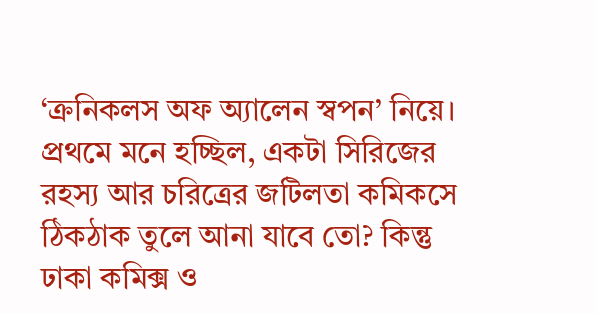‘ক্রনিকলস অফ অ্যালেন স্বপন’ নিয়ে। প্রথমে মনে হচ্ছিল, একটা সিরিজের রহস্য আর চরিত্রের জটিলতা কমিকসে ঠিকঠাক তুলে আনা যাবে তো? কিন্তু ঢাকা কমিক্স ও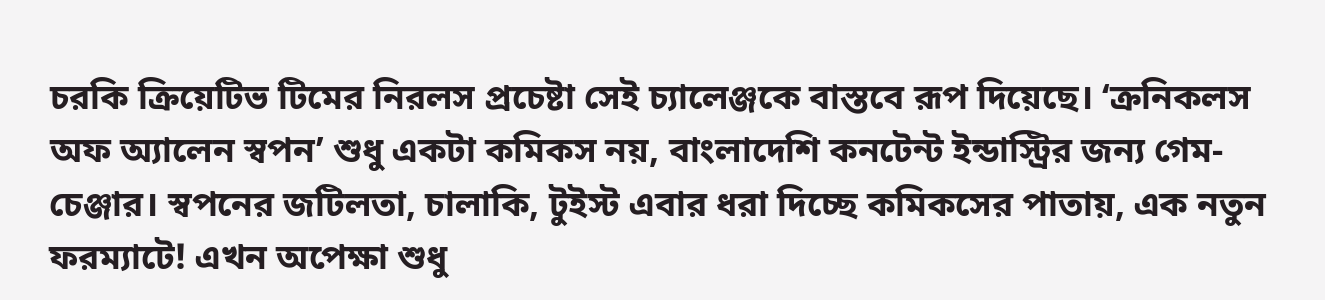চরকি ক্রিয়েটিভ টিমের নিরলস প্রচেষ্টা সেই চ্যালেঞ্জকে বাস্তবে রূপ দিয়েছে। ‘ক্রনিকলস অফ অ্যালেন স্বপন’ শুধু একটা কমিকস নয়, বাংলাদেশি কনটেন্ট ইন্ডাস্ট্রির জন্য গেম-চেঞ্জার। স্বপনের জটিলতা, চালাকি, টুইস্ট এবার ধরা দিচ্ছে কমিকসের পাতায়, এক নতুন ফরম্যাটে! এখন অপেক্ষা শুধু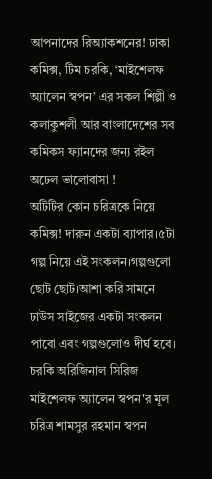আপনাদের রিঅ্যাকশনের! ঢাকা কমিক্স, টিম চরকি, ‘মাইশেলফ অ্যালেন স্বপন’ এর সকল শিল্পী ও কলাকুশলী আর বাংলাদেশের সব কমিকস ফ্যানদের জন্য রইল অঢেল ভালোবাসা !
অটিটির কোন চরিত্রকে নিয়ে কমিক্স! দারুন একটা ব্যাপার।৫টা গল্প নিয়ে এই সংকলন।গল্পগুলো ছোট ছোট।আশা করি সামনে ঢাউস সাইজের একটা সংকলন পাবো এবং গল্পগুলোও দীর্ঘ হবে।
চরকি অরিজিনাল সিরিজ মাইশেলফ অ্যালেন স্বপন'র মূল চরিত্র শামসুর রহমান স্বপন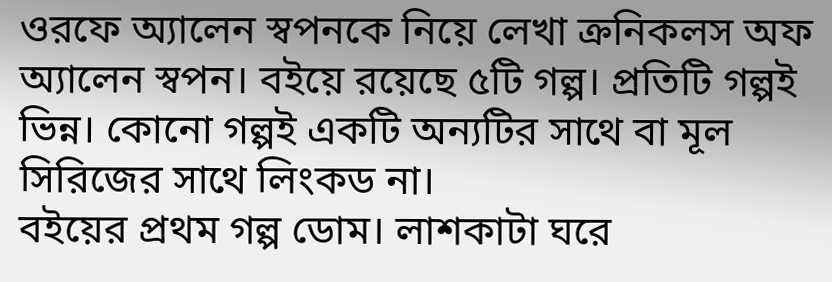ওরফে অ্যালেন স্বপনকে নিয়ে লেখা ক্রনিকলস অফ অ্যালেন স্বপন। বইয়ে রয়েছে ৫টি গল্প। প্রতিটি গল্পই ভিন্ন। কোনো গল্পই একটি অন্যটির সাথে বা মূল সিরিজের সাথে লিংকড না।
বইয়ের প্রথম গল্প ডোম। লাশকাটা ঘরে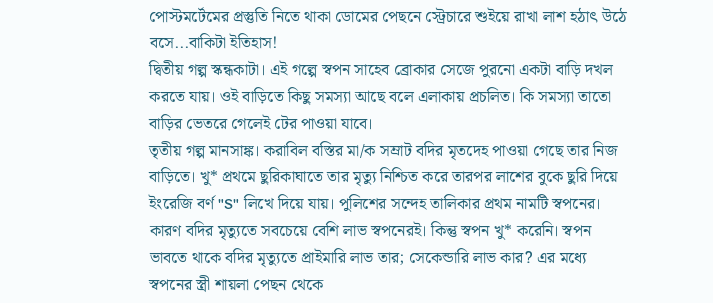পোস্টমর্টেমের প্রস্তুতি নিতে থাকা ডোমের পেছনে স্ট্রেচারে শুইয়ে রাখা লাশ হঠাৎ উঠে বসে...বাকিটা ইতিহাস!
দ্বিতীয় গল্প স্কন্ধকাটা। এই গল্পে স্বপন সাহেব ব্রোকার সেজে পুরনো একটা বাড়ি দখল করতে যায়। ওই বাড়িতে কিছু সমস্যা আছে বলে এলাকায় প্রচলিত। কি সমস্যা তাতো বাড়ির ভেতরে গেলেই টের পাওয়া যাবে।
তৃতীয় গল্প মানসাঙ্ক। করাবিল বস্তির মা/ক সম্রাট বদির মৃতদেহ পাওয়া গেছে তার নিজ বাড়িতে। খু* প্রথমে ছুরিকাঘাতে তার মৃত্যু নিশ্চিত করে তারপর লাশের বুকে ছুরি দিয়ে ইংরেজি বর্ণ "S" লিখে দিয়ে যায়। পুলিশের সন্দেহ তালিকার প্রথম নামটি স্বপনের। কারণ বদির মৃত্যুতে সবচেয়ে বেশি লাভ স্বপনেরই। কিন্তু স্বপন খু* করেনি। স্বপন ভাবতে থাকে বদির মৃত্যুতে প্রাইমারি লাভ তার; সেকেন্ডারি লাভ কার? এর মধ্যে স্বপনের স্ত্রী শায়লা পেছন থেকে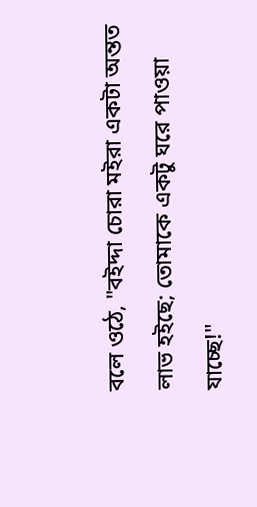বলে ওঠে, "বইদ্দা চোরা মইরা একটা অন্তত লাভ হইছে; তোমাকে একটু ঘরে পাওয়া যাচ্ছে!"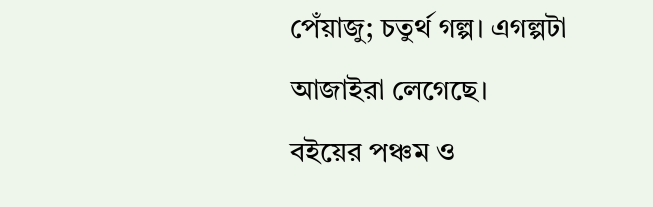পেঁয়াজু; চতুর্থ গল্প। এগল্পটা আজাইরা লেগেছে।
বইয়ের পঞ্চম ও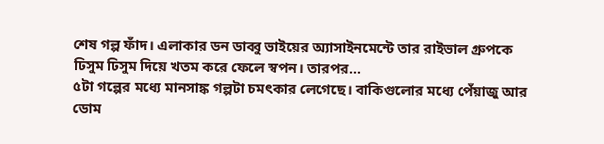শেষ গল্প ফাঁদ। এলাকার ডন ডাব্বু ভাইয়ের অ্যাসাইনমেন্টে তার রাইভাল গ্রুপকে ঢিসুম ঢিসুম দিয়ে খতম করে ফেলে স্বপন। তারপর...
৫টা গল্পের মধ্যে মানসাঙ্ক গল্পটা চমৎকার লেগেছে। বাকিগুলোর মধ্যে পেঁয়াজু আর ডোম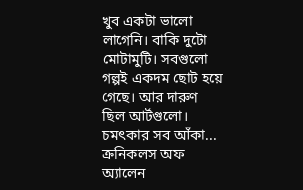খুব একটা ভালো লাগেনি। বাকি দুটো মোটামুটি। সবগুলো গল্পই একদম ছোট হয়ে গেছে। আর দারুণ ছিল আর্টগুলো। চমৎকার সব আঁকা...
ক্রনিকলস অফ অ্যালেন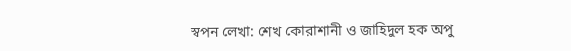স্বপন লেখা: শেখ কোরাশানী ও জাহিদুল হক অপু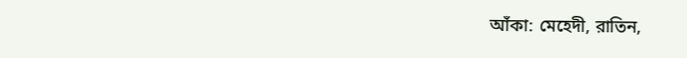আঁকা: মেহেদী, রাতিন,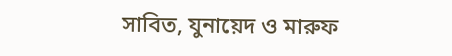সাবিত, যুনায়েদ ও মারুফ